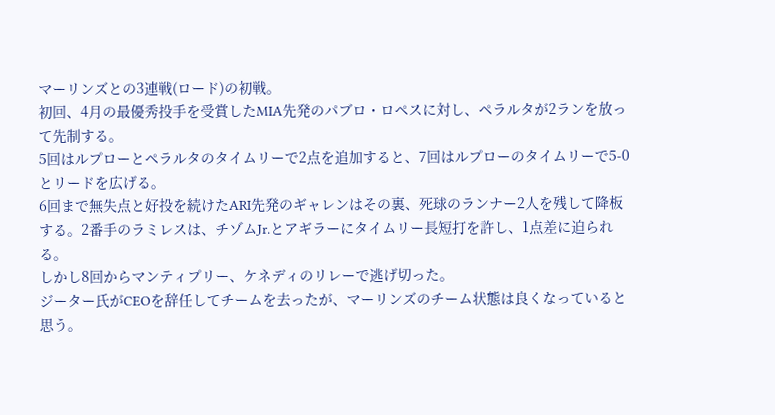マーリンズとの3連戦(ロード)の初戦。
初回、4月の最優秀投手を受賞したMIA先発のパブロ・ロペスに対し、ペラルタが2ランを放って先制する。
5回はルプローとペラルタのタイムリーで2点を追加すると、7回はルプローのタイムリーで5-0とリードを広げる。
6回まで無失点と好投を続けたARI先発のギャレンはその裏、死球のランナー2人を残して降板する。2番手のラミレスは、チゾムJr.とアギラーにタイムリー長短打を許し、1点差に迫られる。
しかし8回からマンティプリー、ケネディのリレーで逃げ切った。
ジーター氏がCEOを辞任してチームを去ったが、マーリンズのチーム状態は良くなっていると思う。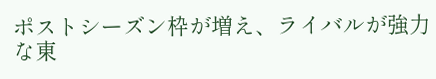ポストシーズン枠が増え、ライバルが強力な東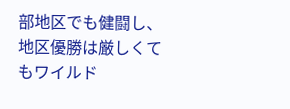部地区でも健闘し、地区優勝は厳しくてもワイルド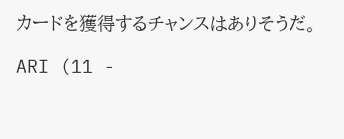カードを獲得するチャンスはありそうだ。

ARI (11 -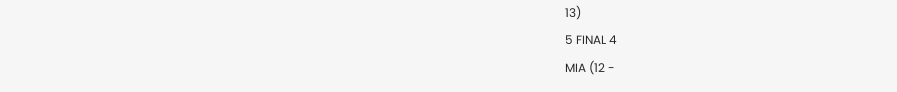13)
5 FINAL 4
MIA (12 -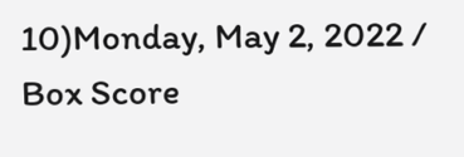10)Monday, May 2, 2022 / Box Score